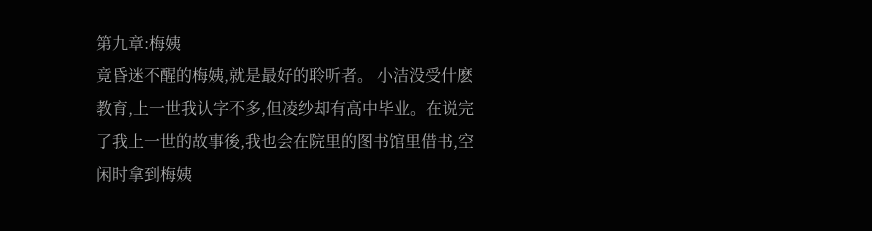第九章:梅姨
竟昏迷不醒的梅姨,就是最好的聆听者。 小洁没受什麽教育,上一世我认字不多,但凌纱却有高中毕业。在说完了我上一世的故事後,我也会在院里的图书馆里借书,空闲时拿到梅姨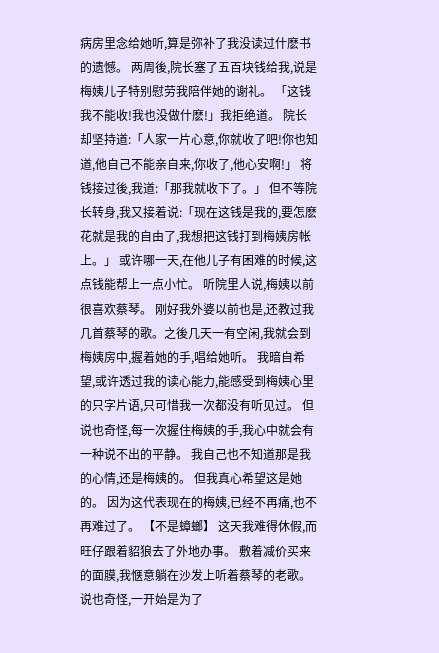病房里念给她听,算是弥补了我没读过什麽书的遗憾。 两周後,院长塞了五百块钱给我,说是梅姨儿子特别慰劳我陪伴她的谢礼。 「这钱我不能收!我也没做什麽!」我拒绝道。 院长却坚持道:「人家一片心意,你就收了吧!你也知道,他自己不能亲自来,你收了,他心安啊!」 将钱接过後,我道:「那我就收下了。」 但不等院长转身,我又接着说:「现在这钱是我的,要怎麽花就是我的自由了,我想把这钱打到梅姨房帐上。」 或许哪一天,在他儿子有困难的时候,这点钱能帮上一点小忙。 听院里人说,梅姨以前很喜欢蔡琴。 刚好我外婆以前也是,还教过我几首蔡琴的歌。之後几天一有空闲,我就会到梅姨房中,握着她的手,唱给她听。 我暗自希望,或许透过我的读心能力,能感受到梅姨心里的只字片语,只可惜我一次都没有听见过。 但说也奇怪,每一次握住梅姨的手,我心中就会有一种说不出的平静。 我自己也不知道那是我的心情,还是梅姨的。 但我真心希望这是她的。 因为这代表现在的梅姨,已经不再痛,也不再难过了。 【不是蟑螂】 这天我难得休假,而旺仔跟着貂狼去了外地办事。 敷着减价买来的面膜,我惬意躺在沙发上听着蔡琴的老歌。 说也奇怪,一开始是为了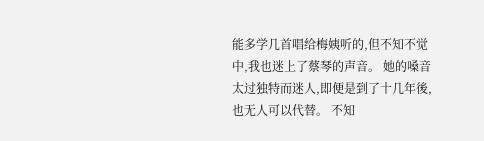能多学几首唱给梅姨听的,但不知不觉中,我也迷上了蔡琴的声音。 她的嗓音太过独特而迷人,即便是到了十几年後,也无人可以代替。 不知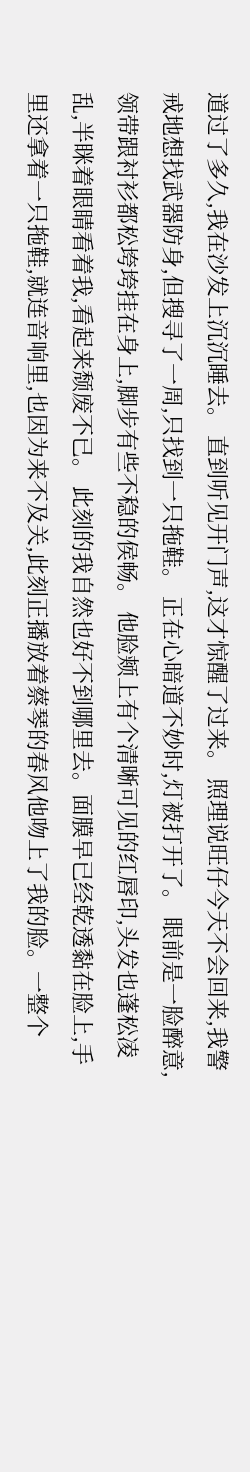道过了多久,我在沙发上沉沉睡去。 直到听见开门声,这才惊醒了过来。 照理说旺仔今天不会回来,我警戒地想找武器防身,但搜寻了一周,只找到一只拖鞋。 正在心暗道不妙时,灯被打开了。 眼前是一脸醉意,领带跟衬衫都松垮垮挂在身上,脚步有些不稳的侯畅。 他脸颊上有个清晰可见的红唇印,头发也蓬松凌乱,半眯着眼睛看着我,看起来颓废不已。 此刻的我自然也好不到哪里去。面膜早已经乾透黏在脸上,手里还拿着一只拖鞋,就连音响里,也因为来不及关,此刻正播放着蔡琴的春风他吻上了我的脸。一整个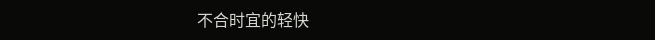不合时宜的轻快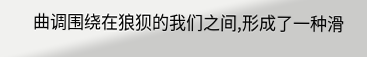曲调围绕在狼狈的我们之间,形成了一种滑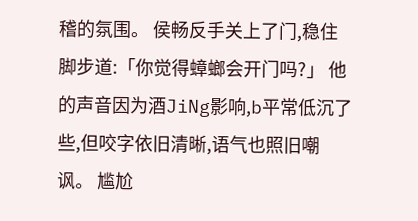稽的氛围。 侯畅反手关上了门,稳住脚步道:「你觉得蟑螂会开门吗?」 他的声音因为酒JiNg影响,b平常低沉了些,但咬字依旧清晰,语气也照旧嘲讽。 尴尬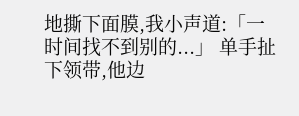地撕下面膜,我小声道:「一时间找不到别的...」 单手扯下领带,他边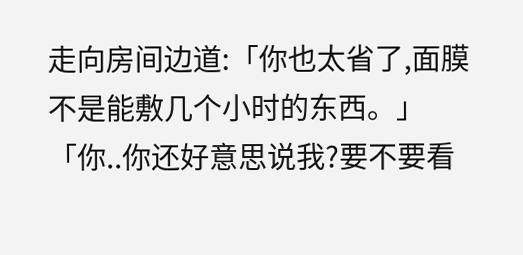走向房间边道:「你也太省了,面膜不是能敷几个小时的东西。」 「你..你还好意思说我?要不要看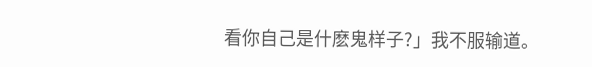看你自己是什麽鬼样子?」我不服输道。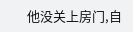他没关上房门,自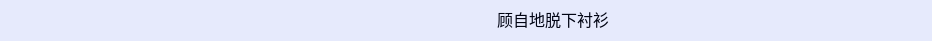顾自地脱下衬衫